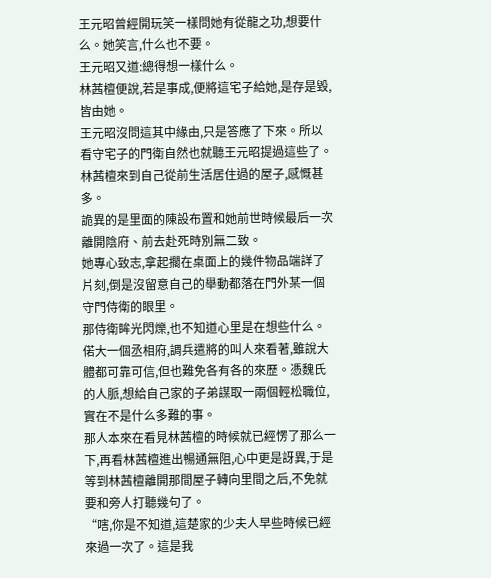王元昭曾經開玩笑一樣問她有從龍之功,想要什么。她笑言,什么也不要。
王元昭又道:總得想一樣什么。
林茜檀便說,若是事成,便將這宅子給她,是存是毀,皆由她。
王元昭沒問這其中緣由,只是答應了下來。所以看守宅子的門衛自然也就聽王元昭提過這些了。
林茜檀來到自己從前生活居住過的屋子,感慨甚多。
詭異的是里面的陳設布置和她前世時候最后一次離開陰府、前去赴死時別無二致。
她專心致志,拿起擱在桌面上的幾件物品端詳了片刻,倒是沒留意自己的舉動都落在門外某一個守門侍衛的眼里。
那侍衛眸光閃爍,也不知道心里是在想些什么。
偌大一個丞相府,調兵遣將的叫人來看著,雖說大體都可靠可信,但也難免各有各的來歷。憑魏氏的人脈,想給自己家的子弟謀取一兩個輕松職位,實在不是什么多難的事。
那人本來在看見林茜檀的時候就已經愣了那么一下,再看林茜檀進出暢通無阻,心中更是訝異,于是等到林茜檀離開那間屋子轉向里間之后,不免就要和旁人打聽幾句了。
“嗐,你是不知道,這楚家的少夫人早些時候已經來過一次了。這是我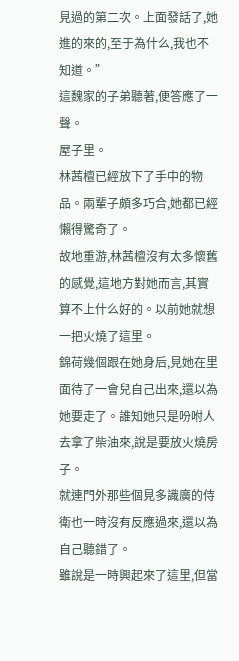見過的第二次。上面發話了,她進的來的,至于為什么,我也不知道。”
這魏家的子弟聽著,便答應了一聲。
屋子里。
林茜檀已經放下了手中的物品。兩輩子頗多巧合,她都已經懶得驚奇了。
故地重游,林茜檀沒有太多懷舊的感覺,這地方對她而言,其實算不上什么好的。以前她就想一把火燒了這里。
錦荷幾個跟在她身后,見她在里面待了一會兒自己出來,還以為她要走了。誰知她只是吩咐人去拿了柴油來,說是要放火燒房子。
就連門外那些個見多識廣的侍衛也一時沒有反應過來,還以為自己聽錯了。
雖說是一時興起來了這里,但當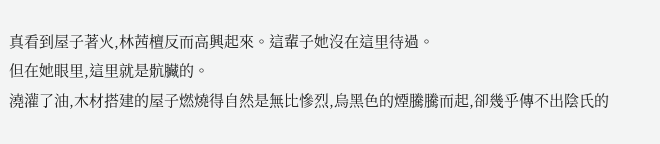真看到屋子著火,林茜檀反而高興起來。這輩子她沒在這里待過。
但在她眼里,這里就是骯臟的。
澆灌了油,木材搭建的屋子燃燒得自然是無比慘烈,烏黑色的煙騰騰而起,卻幾乎傳不出陰氏的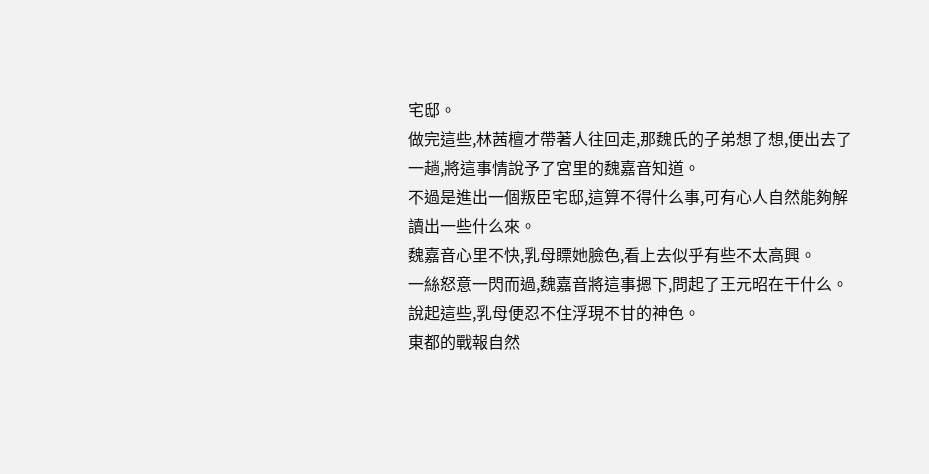宅邸。
做完這些,林茜檀才帶著人往回走,那魏氏的子弟想了想,便出去了一趟,將這事情說予了宮里的魏嘉音知道。
不過是進出一個叛臣宅邸,這算不得什么事,可有心人自然能夠解讀出一些什么來。
魏嘉音心里不快,乳母瞟她臉色,看上去似乎有些不太高興。
一絲怒意一閃而過,魏嘉音將這事摁下,問起了王元昭在干什么。
說起這些,乳母便忍不住浮現不甘的神色。
東都的戰報自然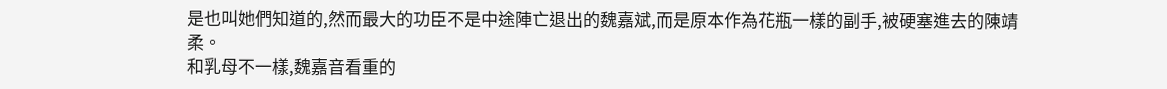是也叫她們知道的,然而最大的功臣不是中途陣亡退出的魏嘉斌,而是原本作為花瓶一樣的副手,被硬塞進去的陳靖柔。
和乳母不一樣,魏嘉音看重的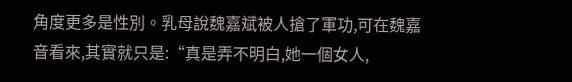角度更多是性別。乳母說魏嘉斌被人搶了軍功,可在魏嘉音看來,其實就只是:“真是弄不明白,她一個女人,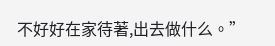不好好在家待著,出去做什么。”